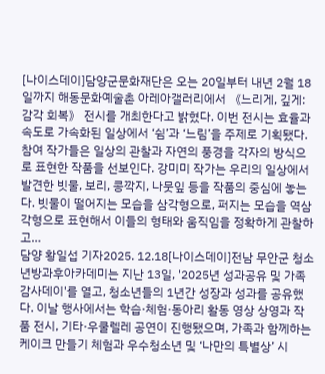[나이스데이]담양군문화재단은 오는 20일부터 내년 2월 18일까지 해동문화예술촌 아레아갤러리에서 《느리게, 깊게: 감각 회복》 전시를 개최한다고 밝혔다. 이번 전시는 효율과 속도로 가속화된 일상에서 ‘쉼’과 ‘느림’을 주제로 기획됐다. 참여 작가들은 일상의 관찰과 자연의 풍경을 각자의 방식으로 표현한 작품을 선보인다. 강미미 작가는 우리의 일상에서 발견한 빗물, 보리, 콩깍지, 나뭇잎 등을 작품의 중심에 놓는다. 빗물이 떨어지는 모습을 삼각형으로, 퍼지는 모습을 역삼각형으로 표현해서 이들의 형태와 움직임을 정확하게 관찰하고…
담양 황일섭 기자2025. 12.18[나이스데이]전남 무안군 청소년방과후아카데미는 지난 13일, '2025년 성과공유 및 가족감사데이'를 열고, 청소년들의 1년간 성장과 성과를 공유했다. 이날 행사에서는 학습·체험·동아리 활동 영상 상영과 작품 전시, 기타·우쿨렐레 공연이 진행됐으며, 가족과 함께하는 케이크 만들기 체험과 우수청소년 및 ‘나만의 특별상’ 시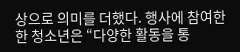상으로 의미를 더했다. 행사에 참여한 한 청소년은 “다양한 활동을 통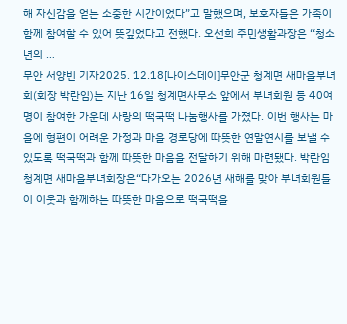해 자신감을 얻는 소중한 시간이었다”고 말했으며, 보호자들은 가족이 함께 참여할 수 있어 뜻깊었다고 전했다. 오선희 주민생활과장은 “청소년의 …
무안 서양빈 기자2025. 12.18[나이스데이]무안군 청계면 새마을부녀회(회장 박란임)는 지난 16일 청계면사무소 앞에서 부녀회원 등 40여 명이 참여한 가운데 사랑의 떡국떡 나눔행사를 가졌다. 이번 행사는 마을에 형편이 어려운 가정과 마을 경로당에 따뜻한 연말연시를 보낼 수 있도록 떡국떡과 함께 따뜻한 마음을 전달하기 위해 마련됐다. 박란임 청계면 새마을부녀회장은“다가오는 2026년 새해를 맞아 부녀회원들이 이웃과 함께하는 따뜻한 마음으로 떡국떡을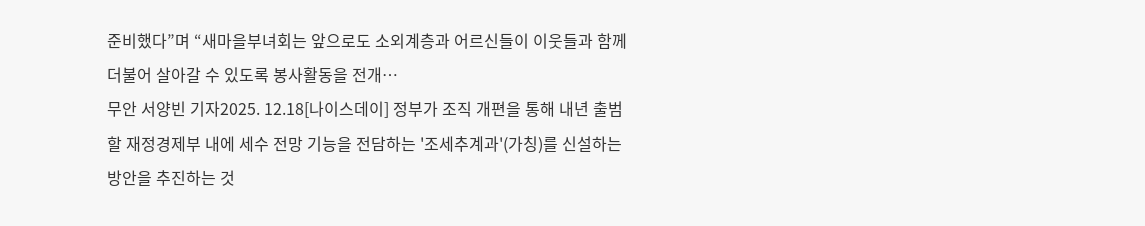준비했다”며 “새마을부녀회는 앞으로도 소외계층과 어르신들이 이웃들과 함께 더불어 살아갈 수 있도록 봉사활동을 전개…
무안 서양빈 기자2025. 12.18[나이스데이] 정부가 조직 개편을 통해 내년 출범할 재정경제부 내에 세수 전망 기능을 전담하는 '조세추계과'(가칭)를 신설하는 방안을 추진하는 것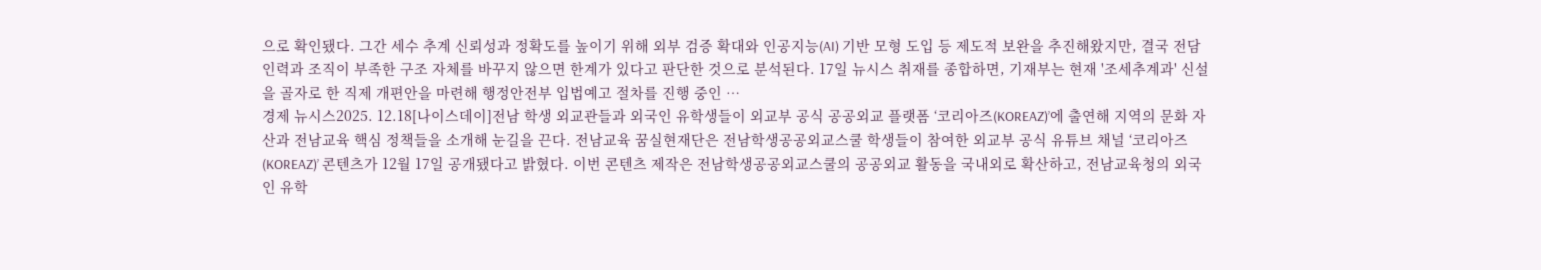으로 확인됐다. 그간 세수 추계 신뢰성과 정확도를 높이기 위해 외부 검증 확대와 인공지능(AI) 기반 모형 도입 등 제도적 보완을 추진해왔지만, 결국 전담 인력과 조직이 부족한 구조 자체를 바꾸지 않으면 한계가 있다고 판단한 것으로 분석된다. 17일 뉴시스 취재를 종합하면, 기재부는 현재 '조세추계과' 신설을 골자로 한 직제 개편안을 마련해 행정안전부 입법예고 절차를 진행 중인 …
경제 뉴시스2025. 12.18[나이스데이]전남 학생 외교관들과 외국인 유학생들이 외교부 공식 공공외교 플랫폼 ‘코리아즈(KOREAZ)’에 출연해 지역의 문화 자산과 전남교육 핵심 정책들을 소개해 눈길을 끈다. 전남교육 꿈실현재단은 전남학생공공외교스쿨 학생들이 참여한 외교부 공식 유튜브 채널 ‘코리아즈(KOREAZ)’ 콘텐츠가 12월 17일 공개됐다고 밝혔다. 이번 콘텐츠 제작은 전남학생공공외교스쿨의 공공외교 활동을 국내외로 확산하고, 전남교육청의 외국인 유학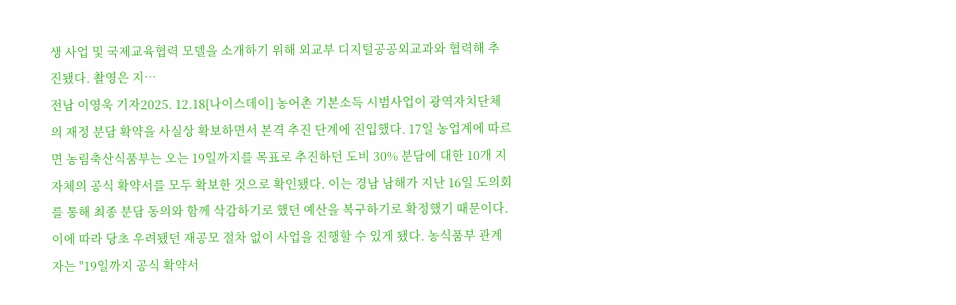생 사업 및 국제교육협력 모델을 소개하기 위해 외교부 디지털공공외교과와 협력해 추진됐다. 촬영은 지…
전남 이영욱 기자2025. 12.18[나이스데이] 농어촌 기본소득 시범사업이 광역자치단체의 재정 분담 확약을 사실상 확보하면서 본격 추진 단계에 진입했다. 17일 농업계에 따르면 농림축산식품부는 오는 19일까지를 목표로 추진하던 도비 30% 분담에 대한 10개 지자체의 공식 확약서를 모두 확보한 것으로 확인됐다. 이는 경남 남해가 지난 16일 도의회를 통해 최종 분담 동의와 함께 삭감하기로 했던 예산을 복구하기로 확정했기 때문이다. 이에 따라 당초 우려됐던 재공모 절차 없이 사업을 진행할 수 있게 됐다. 농식품부 관계자는 "19일까지 공식 확약서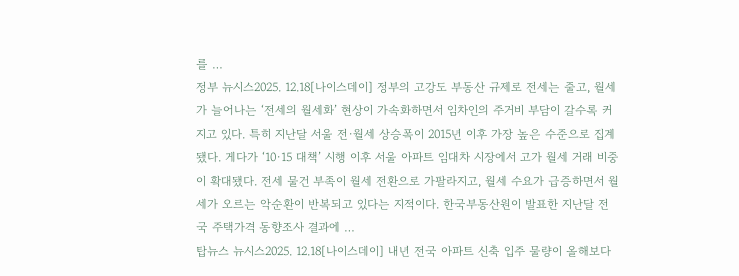를 …
정부 뉴시스2025. 12.18[나이스데이] 정부의 고강도 부동산 규제로 전세는 줄고, 월세가 늘어나는 ‘전세의 월세화’ 현상이 가속화하면서 임차인의 주거비 부담이 갈수록 커지고 있다. 특히 지난달 서울 전·월세 상승폭이 2015년 이후 가장 높은 수준으로 집계됐다. 게다가 ‘10·15 대책’ 시행 이후 서울 아파트 임대차 시장에서 고가 월세 거래 비중이 확대됐다. 전세 물건 부족이 월세 전환으로 가팔라지고, 월세 수요가 급증하면서 월세가 오르는 악순환이 반복되고 있다는 지적이다. 한국부동산원이 발표한 지난달 전국 주택가격 동향조사 결과에 …
탑뉴스 뉴시스2025. 12.18[나이스데이] 내년 전국 아파트 신축 입주 물량이 올해보다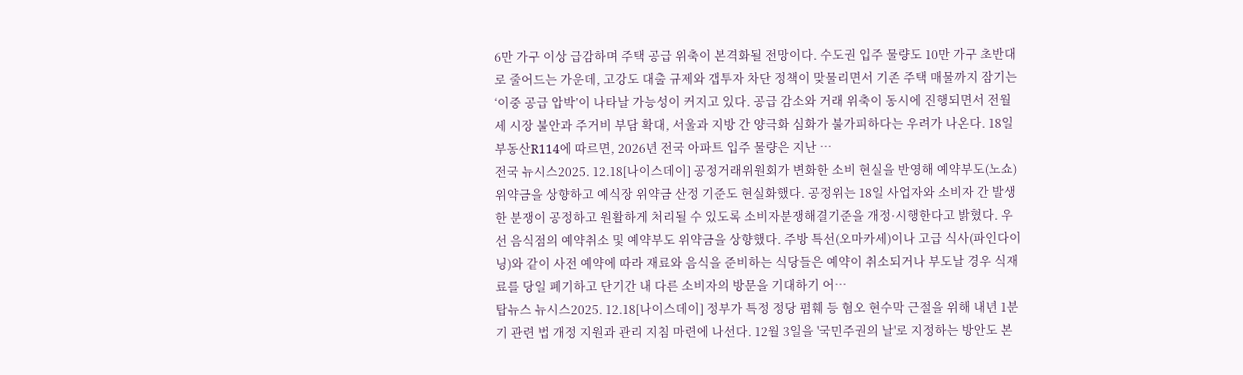6만 가구 이상 급감하며 주택 공급 위축이 본격화될 전망이다. 수도권 입주 물량도 10만 가구 초반대로 줄어드는 가운데, 고강도 대출 규제와 갭투자 차단 정책이 맞물리면서 기존 주택 매물까지 잠기는 ‘이중 공급 압박’이 나타날 가능성이 커지고 있다. 공급 감소와 거래 위축이 동시에 진행되면서 전월세 시장 불안과 주거비 부담 확대, 서울과 지방 간 양극화 심화가 불가피하다는 우려가 나온다. 18일 부동산R114에 따르면, 2026년 전국 아파트 입주 물량은 지난 …
전국 뉴시스2025. 12.18[나이스데이] 공정거래위원회가 변화한 소비 현실을 반영해 예약부도(노쇼) 위약금을 상향하고 예식장 위약금 산정 기준도 현실화했다. 공정위는 18일 사업자와 소비자 간 발생한 분쟁이 공정하고 원활하게 처리될 수 있도록 소비자분쟁해결기준을 개정·시행한다고 밝혔다. 우선 음식점의 예약취소 및 예약부도 위약금을 상향했다. 주방 특선(오마카세)이나 고급 식사(파인다이닝)와 같이 사전 예약에 따라 재료와 음식을 준비하는 식당들은 예약이 취소되거나 부도날 경우 식재료를 당일 폐기하고 단기간 내 다른 소비자의 방문을 기대하기 어…
탑뉴스 뉴시스2025. 12.18[나이스데이] 정부가 특정 정당 폄훼 등 혐오 현수막 근절을 위해 내년 1분기 관련 법 개정 지원과 관리 지침 마련에 나선다. 12월 3일을 '국민주권의 날'로 지정하는 방안도 본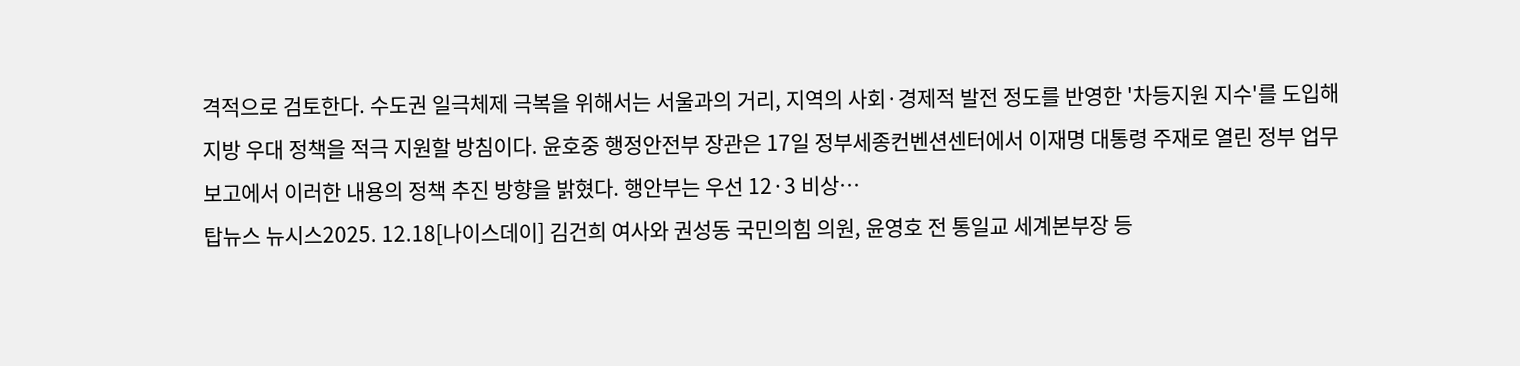격적으로 검토한다. 수도권 일극체제 극복을 위해서는 서울과의 거리, 지역의 사회·경제적 발전 정도를 반영한 '차등지원 지수'를 도입해 지방 우대 정책을 적극 지원할 방침이다. 윤호중 행정안전부 장관은 17일 정부세종컨벤션센터에서 이재명 대통령 주재로 열린 정부 업무보고에서 이러한 내용의 정책 추진 방향을 밝혔다. 행안부는 우선 12·3 비상…
탑뉴스 뉴시스2025. 12.18[나이스데이] 김건희 여사와 권성동 국민의힘 의원, 윤영호 전 통일교 세계본부장 등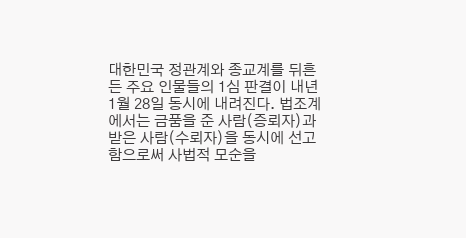대한민국 정관계와 종교계를 뒤흔든 주요 인물들의 1심 판결이 내년 1월 28일 동시에 내려진다. 법조계에서는 금품을 준 사람(증뢰자)과 받은 사람(수뢰자)을 동시에 선고함으로써 사법적 모순을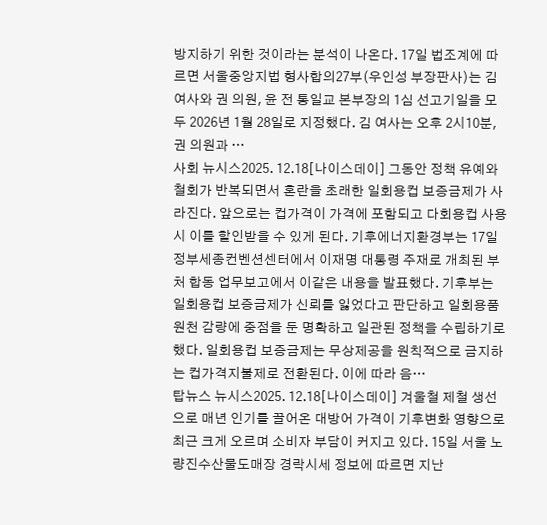방지하기 위한 것이라는 분석이 나온다. 17일 법조계에 따르면 서울중앙지법 형사합의27부(우인성 부장판사)는 김 여사와 권 의원, 윤 전 통일교 본부장의 1심 선고기일을 모두 2026년 1월 28일로 지정했다. 김 여사는 오후 2시10분, 권 의원과 …
사회 뉴시스2025. 12.18[나이스데이] 그동안 정책 유예와 철회가 반복되면서 혼란을 초래한 일회용컵 보증금제가 사라진다. 앞으로는 컵가격이 가격에 포함되고 다회용컵 사용시 이를 할인받을 수 있게 된다. 기후에너지환경부는 17일 정부세종컨벤션센터에서 이재명 대통령 주재로 개최된 부처 합동 업무보고에서 이같은 내용을 발표했다. 기후부는 일회용컵 보증금제가 신뢰를 잃었다고 판단하고 일회용품 원천 감량에 중점을 둔 명확하고 일관된 정책을 수립하기로 했다. 일회용컵 보증금제는 무상제공을 원칙적으로 금지하는 컵가격지불제로 전환된다. 이에 따라 음…
탑뉴스 뉴시스2025. 12.18[나이스데이] 겨울철 제철 생선으로 매년 인기를 끌어온 대방어 가격이 기후변화 영향으로 최근 크게 오르며 소비자 부담이 커지고 있다. 15일 서울 노량진수산물도매장 경락시세 정보에 따르면 지난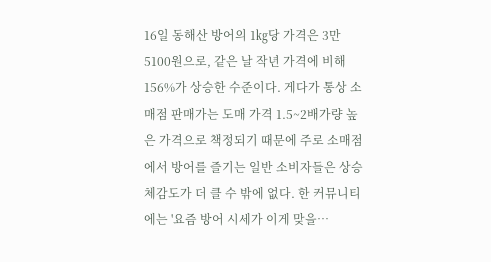16일 동해산 방어의 1㎏당 가격은 3만5100원으로, 같은 날 작년 가격에 비해 156%가 상승한 수준이다. 게다가 통상 소매점 판매가는 도매 가격 1.5~2배가량 높은 가격으로 책정되기 때문에 주로 소매점에서 방어를 즐기는 일반 소비자들은 상승 체감도가 더 클 수 밖에 없다. 한 커뮤니티에는 '요즘 방어 시세가 이게 맞을…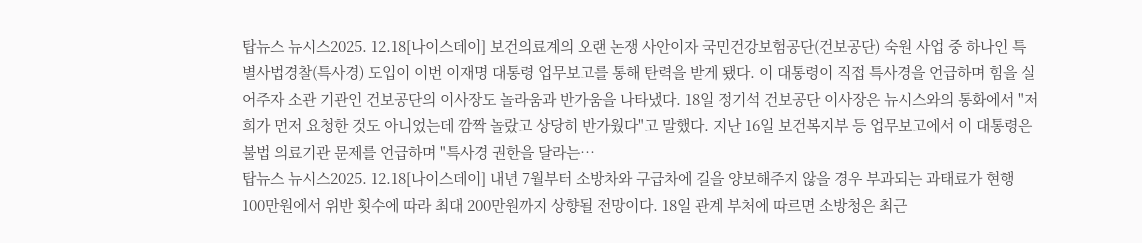탑뉴스 뉴시스2025. 12.18[나이스데이] 보건의료계의 오랜 논쟁 사안이자 국민건강보험공단(건보공단) 숙원 사업 중 하나인 특별사법경찰(특사경) 도입이 이번 이재명 대통령 업무보고를 통해 탄력을 받게 됐다. 이 대통령이 직접 특사경을 언급하며 힘을 실어주자 소관 기관인 건보공단의 이사장도 놀라움과 반가움을 나타냈다. 18일 정기석 건보공단 이사장은 뉴시스와의 통화에서 "저희가 먼저 요청한 것도 아니었는데 깜짝 놀랐고 상당히 반가웠다"고 말했다. 지난 16일 보건복지부 등 업무보고에서 이 대통령은 불법 의료기관 문제를 언급하며 "특사경 권한을 달라는…
탑뉴스 뉴시스2025. 12.18[나이스데이] 내년 7월부터 소방차와 구급차에 길을 양보해주지 않을 경우 부과되는 과태료가 현행 100만원에서 위반 횟수에 따라 최대 200만원까지 상향될 전망이다. 18일 관계 부처에 따르면 소방청은 최근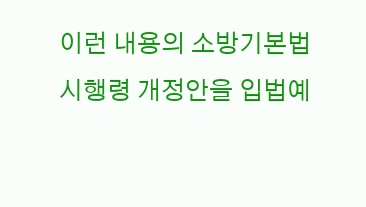이런 내용의 소방기본법 시행령 개정안을 입법예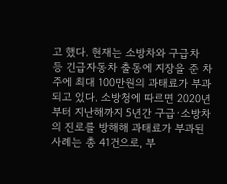고 했다. 현재는 소방차와 구급차 등 긴급자동차 출동에 지장을 준 차주에 최대 100만원의 과태료가 부과되고 있다. 소방청에 따르면 2020년부터 지난해까지 5년간 구급·소방차의 진로를 방해해 과태료가 부과된 사례는 총 41건으로, 부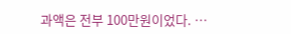과액은 전부 100만원이었다. …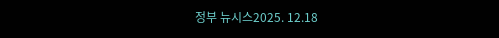정부 뉴시스2025. 12.18